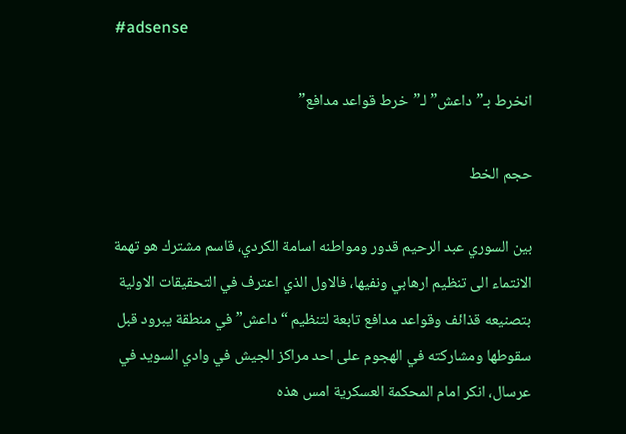#adsense

انخرط بـ”داعش” لـ”خرط قواعد مدافع”

حجم الخط

بين السوري عبد الرحيم قدور ومواطنه اسامة الكردي، قاسم مشترك هو تهمة الانتماء الى تنظيم ارهابي ونفيها، فالاول الذي اعترف في التحقيقات الاولية بتصنيعه قذائف وقواعد مدافع تابعة لتنظيم “داعش” في منطقة يبرود قبل سقوطها ومشاركته في الهجوم على احد مراكز الجيش في وادي السويد في عرسال، انكر امام المحكمة العسكرية امس هذه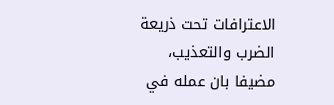الاعترافات تحت ذريعة الضرب والتعذيب، مضيفا بان عمله في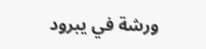ورشة في يبرود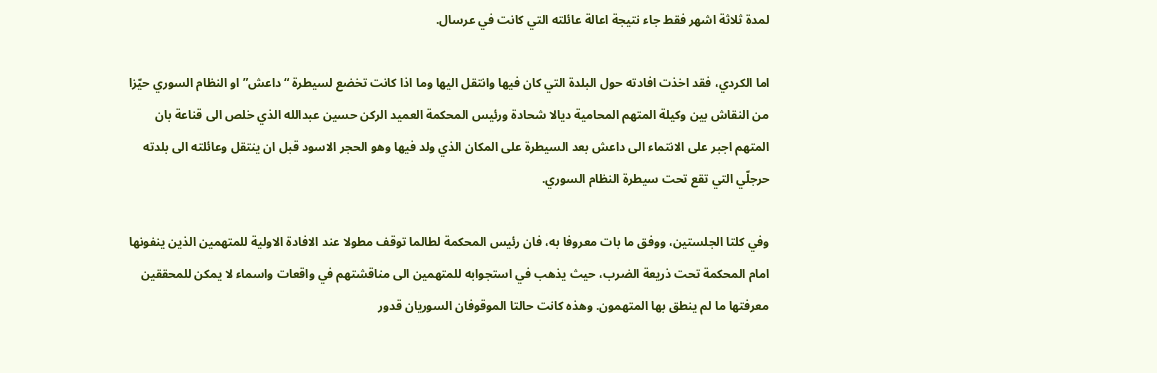لمدة ثلاثة اشهر فقط جاء نتيجة اعالة عائلته التي كانت في عرسال.

اما الكردي، فقد اخذت افادته حول البلدة التي كان فيها وانتقل اليها وما اذا كانت تخضع لسيطرة “داعش” او النظام السوري حيّزا من النقاش بين وكيلة المتهم المحامية ديالا شحادة ورئيس المحكمة العميد الركن حسين عبدالله الذي خلص الى قناعة بان المتهم اجبر على الانتماء الى داعش بعد السيطرة على المكان الذي ولد فيها وهو الحجر الاسود قبل ان ينتقل وعائلته الى بلدته حرجلّي التي تقع تحت سيطرة النظام السوري.

وفي كلتا الجلستين، ووفق ما بات معروفا به، فان رئيس المحكمة لطالما توقف مطولا عند الافادة الاولية للمتهمين الذين ينفونها امام المحكمة تحت ذريعة الضرب، حيث يذهب في استجوابه للمتهمين الى مناقشتهم في واقعات واسماء لا يمكن للمحققين معرفتها ما لم ينطق بها المتهمون. وهذه كانت حالتا الموقوفان السوريان قدور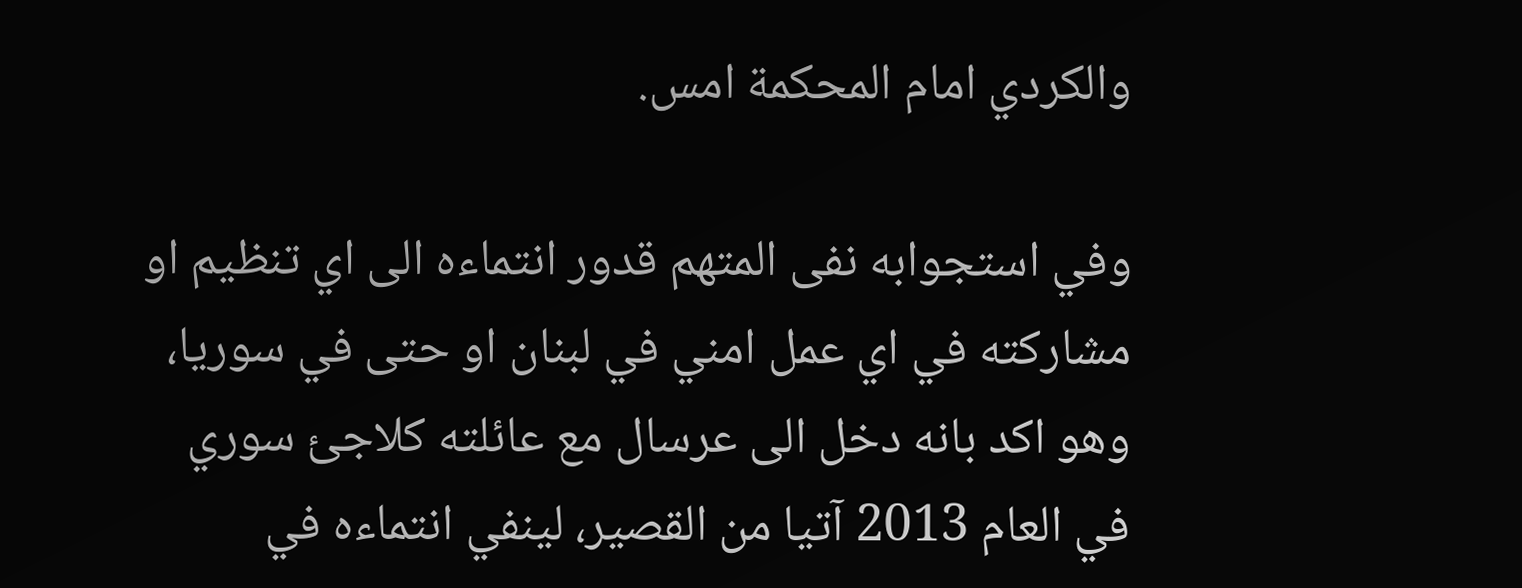والكردي امام المحكمة امس.

وفي استجوابه نفى المتهم قدور انتماءه الى اي تنظيم او مشاركته في اي عمل امني في لبنان او حتى في سوريا، وهو اكد بانه دخل الى عرسال مع عائلته كلاجئ سوري في العام 2013 آتيا من القصير، لينفي انتماءه في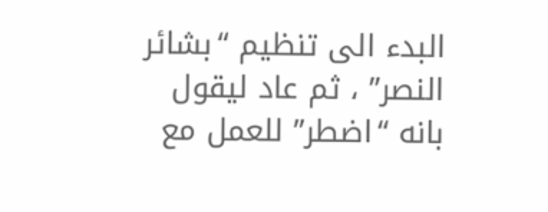البدء الى تنظيم “بشائر النصر” ، ثم عاد ليقول بانه “اضطر” للعمل مع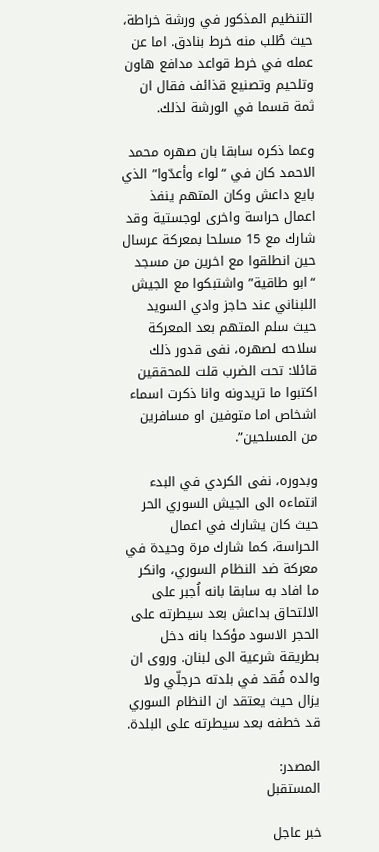التنظيم المذكور في ورشة خراطة، حيث طُلب منه خرط بنادق. اما عن عمله في خرط قواعد مدافع هاون وتلحيم وتصنيع قذائف فقال ان ثمة قسما في الورشة لذلك.

وعما ذكره سابقا بان صهره محمد الاحمد كان في “لواء وأعدّوا” الذي بايع داعش وكان المتهم ينفذ اعمال حراسة واخرى لوجستية وقد شارك مع 15 مسلحا بمعركة عرسال حين انطلقوا مع اخرين من مسجد “ابو طاقية” واشتبكوا مع الجيش اللبناني عند حاجز وادي السويد حيث سلم المتهم بعد المعركة سلاحه لصهره، نفى قدور ذلك قائلا: تحت الضرب قلت للمحققين اكتبوا ما تريدونه وانا ذكرت اسماء اشخاص اما متوفين او مسافرين من المسلحين”.

وبدوره، نفى الكردي في البدء انتماءه الى الجيش السوري الحر حيث كان يشارك في اعمال الحراسة، كما شارك مرة وحيدة في معركة ضد النظام السوري، وانكر ما افاد به سابقا بانه اُجبر على الالتحاق بداعش بعد سيطرته على الحجر الاسود مؤكدا بانه دخل بطريقة شرعية الى لبنان. وروى ان والده فُقد في بلدته حرجلّي ولا يزال حيث يعتقد ان النظام السوري قد خطفه بعد سيطرته على البلدة.

المصدر:
المستقبل

خبر عاجل